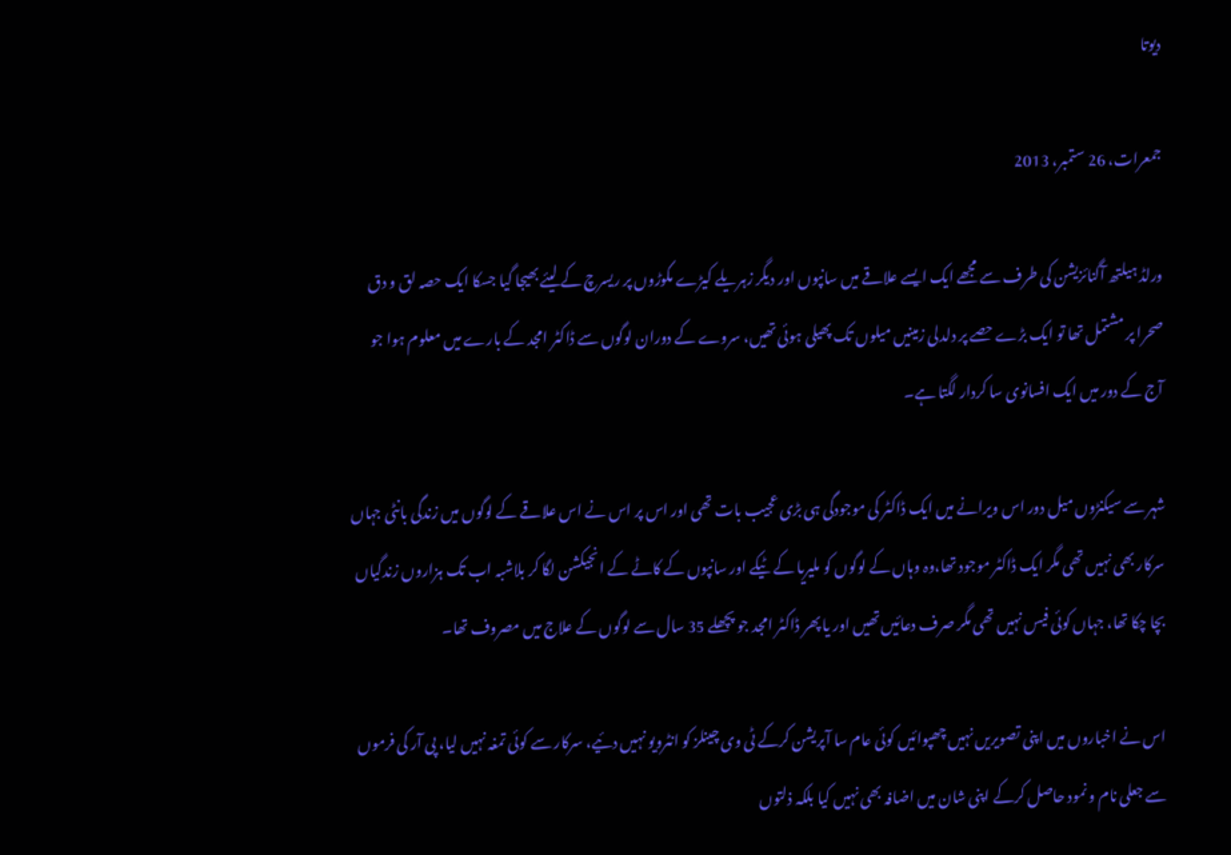دیوتا

جمعرات، 26 ستمبر، 2013

ورلڈ ہیلتھ آگنائزیشن کی طرف سے مجھے ایک ایسے علاقے میں سانپوں اور دیگر زہریلے کیڑے مکوڑوں پر ریسرچ کے لیئے بھیجا گیا جسکا ایک حصہ لق و دق صحرا پر مشتمل تھا تو ایک بڑے حصے پر دلدلی زمینیں میلوں تک پھیلی ہوئی تھیں، سروے کے دوران لوگوں سے ڈاکٹر امجد کے بارے میں معلوم ہوا جو آج کے دور میں ایک افسانوی سا کردار لگتا ہے۔

شہر سے سیکنڑوں میل دور اس ویرانے میں ایک ڈاکٹر کی موجودگی ہی بڑی عجیب بات تھی اور اس پر اس نے اس علاقے کے لوگوں میں زندگی بانٹی جہاں سرکار بھی نہیں تھی مگر ایک ڈاکٹر موجود تھا،وہ وہاں کے لوگوں کو ملیریا کے ٹیکے اور سانپوں کے کاٹے کے انجیکشن لگا کر بلاشبہ اب تک ہزاروں زندگیاں بچا چکا تھا، جہاں کوئی فیس نہیں تھی مگر صرف دعائیں تھیں اور یا پھر ڈاکٹر امجد جو پچھلے 35 سال سے لوگوں کے علاج میں مصروف تھا۔

اس نے اخباروں میں اپنی تصویریں نہیں چھپوائیں کوئی عام سا آپریشن کرکے ٹی وی چینلز کو انٹرویو نہیں دئیے، سرکار سے کوئی تمغہ نہیں لیا، پی آر کی فرموں سے جعلی نام و نمود حاصل کرکے اپنی شان میں اضافہ بھی نہیں کیا بلکہ ذلتوں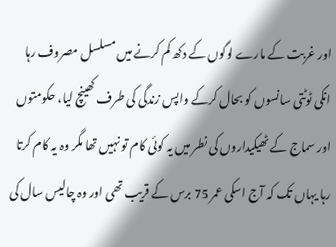اور غربت کے مارے لوگوں کے دکھ کم کرنے میں مسلسل مصروف رہا انکی ٹوٹتی سانسوں کو بحال کرکے واپس زندگی کی طرف کھینچ لیا، حکومتوں اور سماج کے ٹھیکیداروں کی نطر میں یہ کوئی کام تو نہیں تھا مگر وہ یہ کام کرتا رہا یہاں تک کہ آج اسکی عمر 75 برس کے قریب تھی اور وہ چالیس سال کی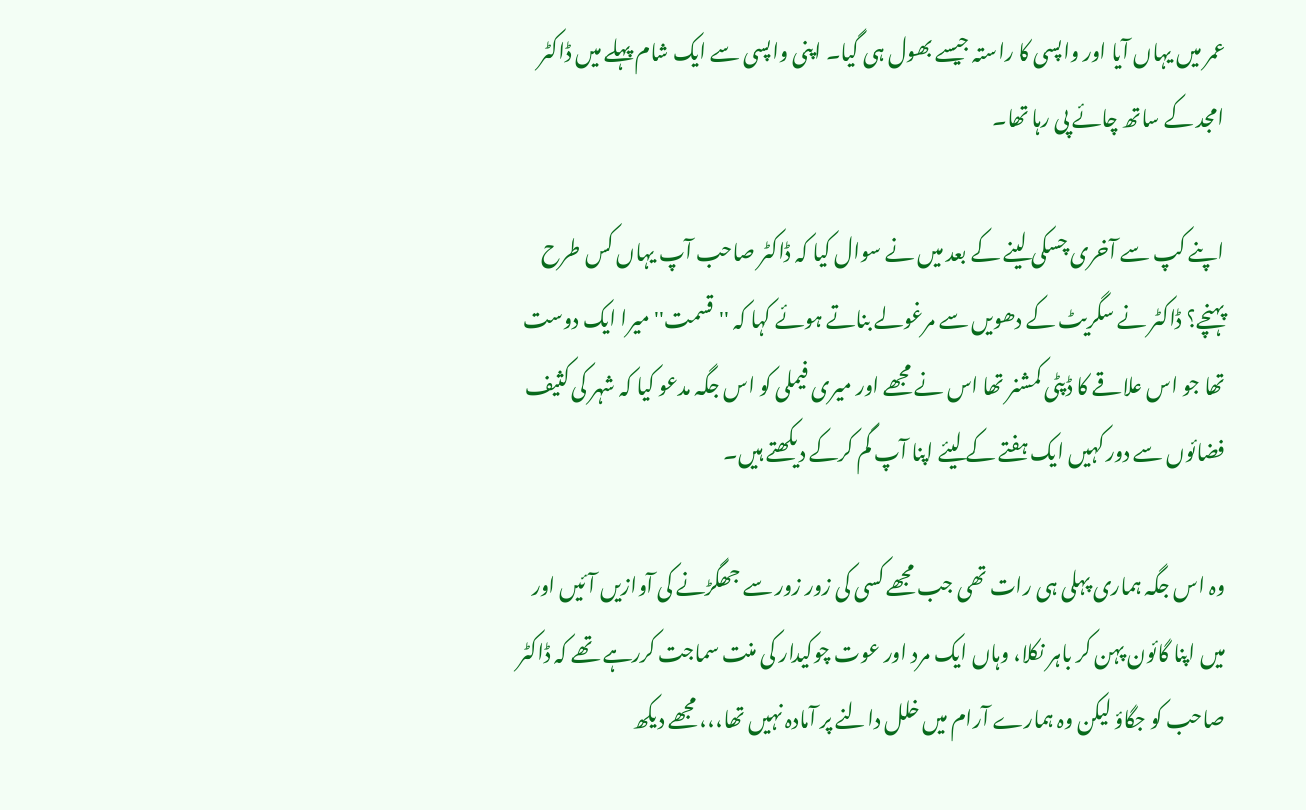عمر میں یہاں آیا اور واپسی کا راستہ جیسے بھول ہی گیا۔ اپنی واپسی سے ایک شام پہلے میں ڈاکٹر امجد کے ساتھ چائے پی رہا تھا۔

اپنے کپ سے آخری چسکی لینے کے بعد میں نے سوال کیا کہ ڈاکٹر صاحب آپ یہاں کس طرح پہنچے؟ ڈاکٹر نے سگریٹ کے دھویں سے مرغولے بناتے ہوئے کہا کہ ''قسمت'' میرا ایک دوست تھا جو اس علاقے کا ڈپٹی کمشنر تھا اس نے مجھے اور میری فیملی کو اس جگہ مدعو کیا کہ شہر کی کثیف فضائوں سے دور کہیں ایک ہفتے کے لیئے اپنا آپ گم کرکے دیکھتے ہیں۔

وہ اس جگہ ہماری پہلی ہی رات تھی جب مجھے کسی کی زور زور سے جھگڑنے کی آوازیں آئیں اور میں اپنا گائون پہن کر باہر نکلا، وہاں ایک مرد اور عوت چوکیدار کی منت سماجت کررہے تھے کہ ڈاکٹر صاحب کو جگاؤ لیکن وہ ہمارے آرام میں خلل دالنے پر آمادہ نہیں تھا،،، مجھے دیکھ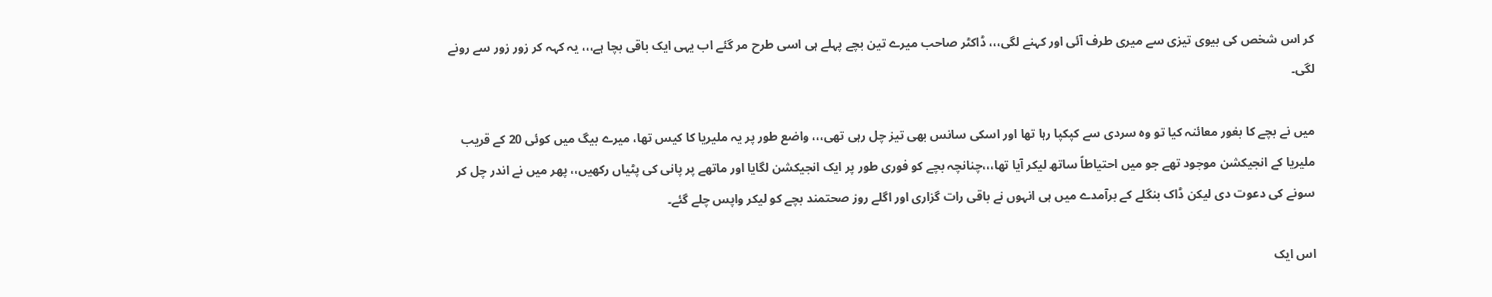کر اس شخص کی بیوی تیزی سے میری طرف آئی اور کہنے لگی،،، ڈاکٹر صاحب میرے تین بچے پہلے ہی اسی طرح مر گئے اب یہی ایک باقی بچا ہے،،، یہ کہہ کر زور زور سے رونے لگی۔

میں نے بچے کا بغور معائنہ کیا تو وہ سردی سے کپکپا رہا تھا اور اسکی سانس بھی تیز چل رہی تھی،،، واضع طور پر یہ ملیریا کا کیس تھا، میرے بیگ میں کوئی 20 کے قریب ملیریا کے انجیکشن موجود تھے جو میں احتیاطاً ساتھ لیکر آیا تھا،،،چنانچہ بچے کو فوری طور پر ایک انجیکشن لگایا اور ماتھے پر پانی کی پٹیاں رکھیں،، پھر میں نے اندر چل کر سونے کی دعوت دی لیکن ڈاک بنگلے کے برآمدے میں ہی انہوں نے باقی رات گزاری اور اگلے روز صحتمند بچے کو لیکر واپس چلے گئے۔

اس ایک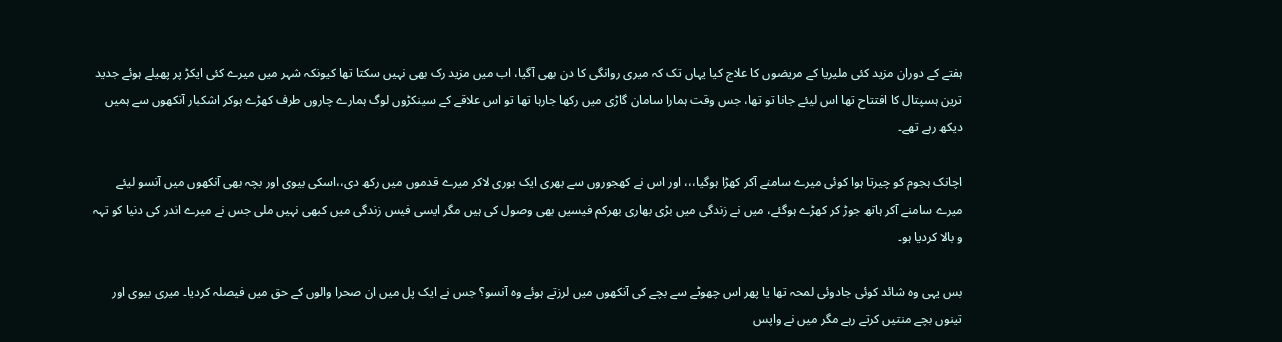ہفتے کے دوران مزید کئی ملیریا کے مریضوں کا علاج کیا یہاں تک کہ میری روانگی کا دن بھی آگیا، اب میں مزید رک بھی نہیں سکتا تھا کیونکہ شہر میں میرے کئی ایکڑ پر پھیلے ہوئے جدید ترین ہسپتال کا افتتاح تھا اس لیئے جانا تو تھا، جس وقت ہمارا سامان گاڑی میں رکھا جارہا تھا تو اس علاقے کے سینکڑوں لوگ ہمارے چاروں طرف کھڑے ہوکر اشکبار آنکھوں سے ہمیں دیکھ رہے تھے۔

اچانک ہجوم کو چیرتا ہوا کوئی میرے سامنے آکر کھڑا ہوگیا،،، اور اس نے کھجوروں سے بھری ایک بوری لاکر میرے قدموں میں رکھ دی،،اسکی بیوی اور بچہ بھی آنکھوں میں آنسو لیئے میرے سامنے آکر ہاتھ جوڑ کر کھڑے ہوگئے، میں نے زندگی میں بڑی بھاری بھرکم فیسیں بھی وصول کی ہیں مگر ایسی فیس زندگی میں کبھی نہیں ملی جس نے میرے اندر کی دنیا کو تہہ و بالا کردیا ہو۔

بس یہی وہ شائد کوئی جادوئی لمحہ تھا یا پھر اس چھوٹے سے بچے کی آنکھوں میں لرزتے ہوئے وہ آنسو؟ جس نے ایک پل میں ان صحرا والوں کے حق میں فیصلہ کردیا۔ میری بیوی اور تینوں بچے منتیں کرتے رہے مگر میں نے واپس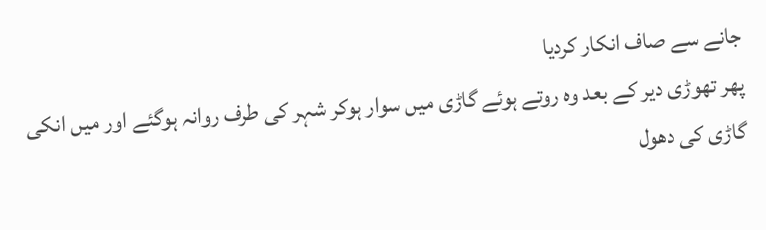جانے سے صاف انکار کردیا
پھر تھوڑی دیر کے بعد وہ روتے ہوئے گاڑی میں سوار ہوکر شہر کی طرف روانہ ہوگئے اور میں انکی گاڑی کی دھول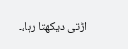اڑتی دیکھتا رہا،۔